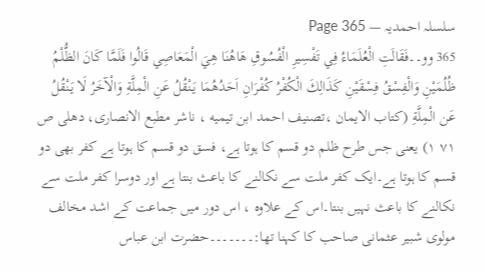سلسلہ احمدیہ — Page 365
365 وو۔۔فَقَالَتِ الْعُلَمَاءُ فِي تَفْسِيرِ الْفُسُوقِ هَاهُنَا هِيَ الْمَعَاصِي قَالُوا فَلَمَّا كَانَ الظُّلْمُ ظُلُمَيْنِ وَالْفِسْقُ فِسْقَيْنِ كَذَالِكَ الْكُفْرُ كُفْرَانِ اَحَدُهُمَا يَنْقُلُ عَنِ الْمِلَّةِ وَالْآخَرُ لَا يَنْقُلُ عَن الْمِلَّةِ (كتاب الايمان ،تصنيف احمد ابن تیمیه ، ناشر مطبع الانصاری، دهلی ص ۷۱ ۱) یعنی جس طرح ظلم دو قسم کا ہوتا ہے، فسق دو قسم کا ہوتا ہے کفر بھی دو قسم کا ہوتا ہے۔ایک کفر ملت سے نکالنے کا باعث بنتا ہے اور دوسرا کفر ملت سے نکالنے کا باعث نہیں بنتا۔اس کے علاوہ ، اس دور میں جماعت کے اشد مخالف مولوی شبیر عثمانی صاحب کا کہنا تھا:۔۔۔۔۔۔۔حضرت ابن عباس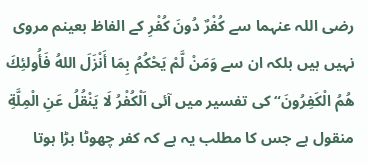رضی اللہ عنہما سے كُفْرٌ دُونَ كُفْرِ کے الفاظ بعینم مروی نہیں ہیں بلکہ ان سے وَمَنْ لَّمْ يَحْكُمُ بِمَا أَنْزَلَ اللهُ فَأُولئِكَ هُمُ الْكَفِرُونَ“ کی تفسیر میں آئی اَلْكُفْرُ لَا يَنْقُلُ عَنِ الْمِلَّةِ منقول ہے جس کا مطلب یہ ہے کہ کفر چھوٹا بڑا ہوتا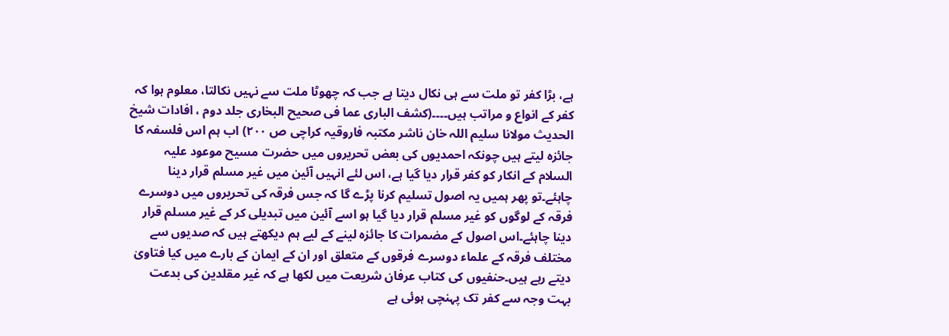ہے، بڑا کفر تو ملت سے ہی نکال دیتا ہے جب کہ چھوٹا ملت سے نہیں نکالتا، معلوم ہوا کہ کفر کے انواع و مراتب ہیں۔۔۔۔(کشف الباری عما فی صحیح البخاری جلد دوم ، افادات شیخ الحدیث مولانا سلیم اللہ خان ناشر مکتبہ فاروقیہ کراچی ص ۲۰۰) اب ہم اس فلسفہ کا جائزہ لیتے ہیں چونکہ احمدیوں کی بعض تحریروں میں حضرت مسیح موعود علیہ السلام کے انکار کو کفر قرار دیا گیا ہے، اس لئے انہیں آئین میں غیر مسلم قرار دینا چاہئے۔تو پھر ہمیں یہ اصول تسلیم کرنا پڑے گا کہ جس فرقہ کی تحریروں میں دوسرے فرقہ کے لوگوں کو غیر مسلم قرار دیا گیا ہو اسے آئین میں تبدیلی کر کے غیر مسلم قرار دینا چاہئے۔اس اصول کے مضمرات کا جائزہ لینے کے لیے ہم دیکھتے ہیں کہ صدیوں سے مختلف فرقہ کے علماء دوسرے فرقوں کے متعلق اور ان کے ایمان کے بارے میں کیا فتاویٰ دیتے رہے ہیں۔حنفیوں کی کتاب عرفان شریعت میں لکھا ہے کہ غیر مقلدین کی بدعت بہت وجہ سے کفر تک پہنچی ہوئی ہے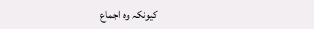کیونکہ وہ اجماع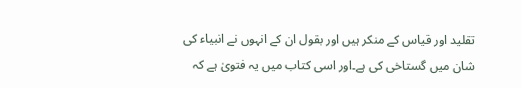تقلید اور قیاس کے منکر ہیں اور بقول ان کے انہوں نے انبیاء کی شان میں گستاخی کی ہے۔اور اسی کتاب میں یہ فتویٰ ہے کہ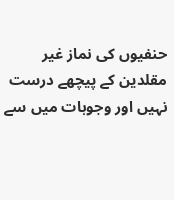حنفیوں کی نماز غیر مقلدین کے پیچھے درست نہیں اور وجوہات میں سے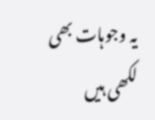یہ وجوہات بھی لکھی ہیں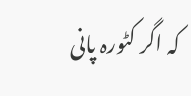کہ اگر کٹورہ پانی